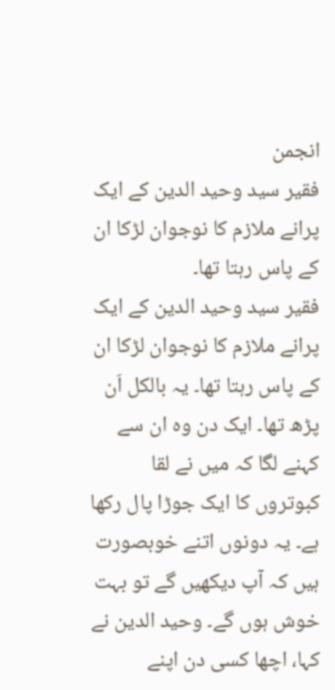انجمن
فقیر سید وحید الدین کے ایک پرانے ملازم کا نوجوان لڑکا ان کے پاس رہتا تھا۔
فقیر سید وحید الدین کے ایک پرانے ملازم کا نوجوان لڑکا ان کے پاس رہتا تھا۔ یہ بالکل اَن پڑھ تھا۔ ایک دن وہ ان سے کہنے لگا کہ میں نے لقا کبوتروں کا ایک جوڑا پال رکھا ہے۔ یہ دونوں اتنے خوبصورت ہیں کہ آپ دیکھیں گے تو بہت خوش ہوں گے۔ وحید الدین نے کہا، اچھا کسی دن اپنے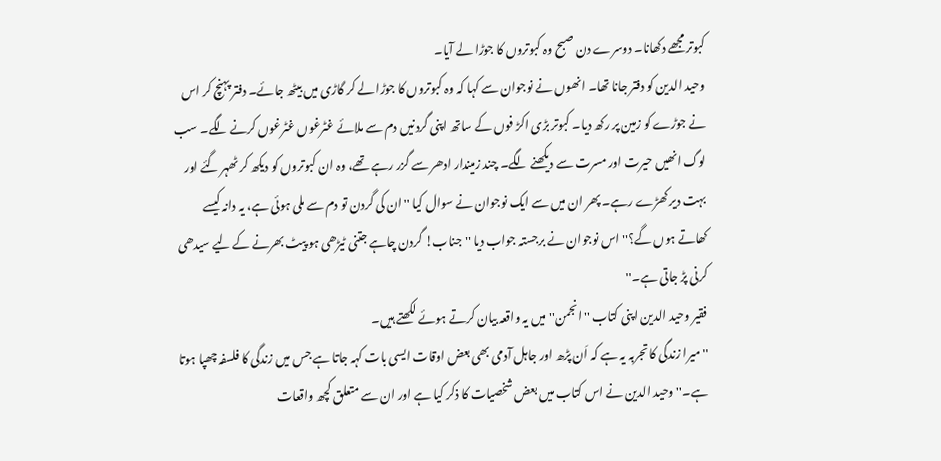کبوتر مجھے دکھانا۔ دوسرے دن صبح وہ کبوتروں کا جوڑا لے آیا۔
وحید الدین کو دفتر جانا تھا۔ انھوں نے نوجوان سے کہا کہ وہ کبوتروں کا جوڑا لے کر گاڑی میں بیٹھ جائے۔ دفتر پہنچ کر اس نے جوڑے کو زمین پر رکھ دیا۔ کبوتر بڑی اکڑ فوں کے ساتھ اپنی گردنیں دم سے ملائے غٹرغوں غٹرغوں کرنے لگے۔ سب لوگ انھیں حیرت اور مسرت سے دیکھنے لگے۔ چند زمیندار ادھر سے گزر رہے تھے، وہ ان کبوتروں کو دیکھ کر ٹھہر گئے اور بہت دیر کھڑے رہے۔ پھر ان میں سے ایک نوجوان نے سوال کیا ''ان کی گردن تو دم سے ملی ہوئی ہے، یہ دانہ کیسے کھاتے ہوں گے؟'' اس نوجوان نے برجستہ جواب دیا ''جناب! گردن چاہے جتنی ٹیڑھی ہو پیٹ بھرنے کے لیے سیدھی کرنی پڑ جاتی ہے۔''
فقیر وحید الدین اپنی کتاب ''انجمن'' میں یہ واقعہ بیان کرتے ہوئے لکھتے ہیں۔
''میرا زندگی کا تجربہ یہ ہے کہ اَن پڑھ اور جاہل آدمی بھی بعض اوقات ایسی بات کہہ جاتا ہے جس میں زندگی کا فلسفہ چھپا ہوتا ہے۔'' وحید الدین نے اس کتاب میں بعض شخصیات کا ذکر کیا ہے اور ان سے متعلق کچھ واقعات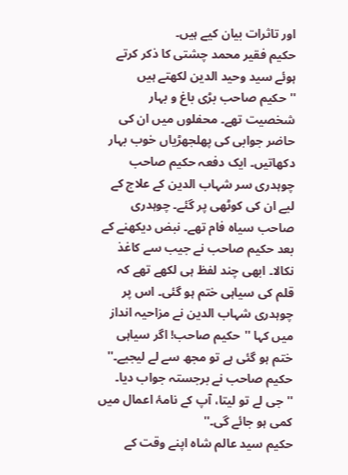اور تاثرات بیان کیے ہیں۔
حکیم فقیر محمد چشتی کا ذکر کرتے ہوئے سید وحید الدین لکھتے ہیں ''حکیم صاحب بڑی باغ و بہار شخصیت تھے۔ محفلوں میں ان کی حاضر جوابی کی پھلجھڑیاں خوب بہار دکھاتیں۔ ایک دفعہ حکیم صاحب چوہدری سر شہاب الدین کے علاج کے لیے ان کی کوٹھی پر گئے۔ چوہدری صاحب سیاہ فام تھے۔ نبض دیکھنے کے بعد حکیم صاحب نے جیب سے کاغذ نکالا۔ ابھی چند لفظ ہی لکھے تھے کہ قلم کی سیاہی ختم ہو گئی۔ اس پر چوہدری شہاب الدین نے مزاحیہ انداز میں کہا ''حکیم صاحب! اگر سیاہی ختم ہو گئی ہے تو مجھ سے لے لیجیے۔'' حکیم صاحب نے برجستہ جواب دیا۔ ''جی لے تو لیتا، آپ کے نامۂ اعمال میں کمی ہو جائے گی۔''
حکیم سید عالم شاہ اپنے وقت کے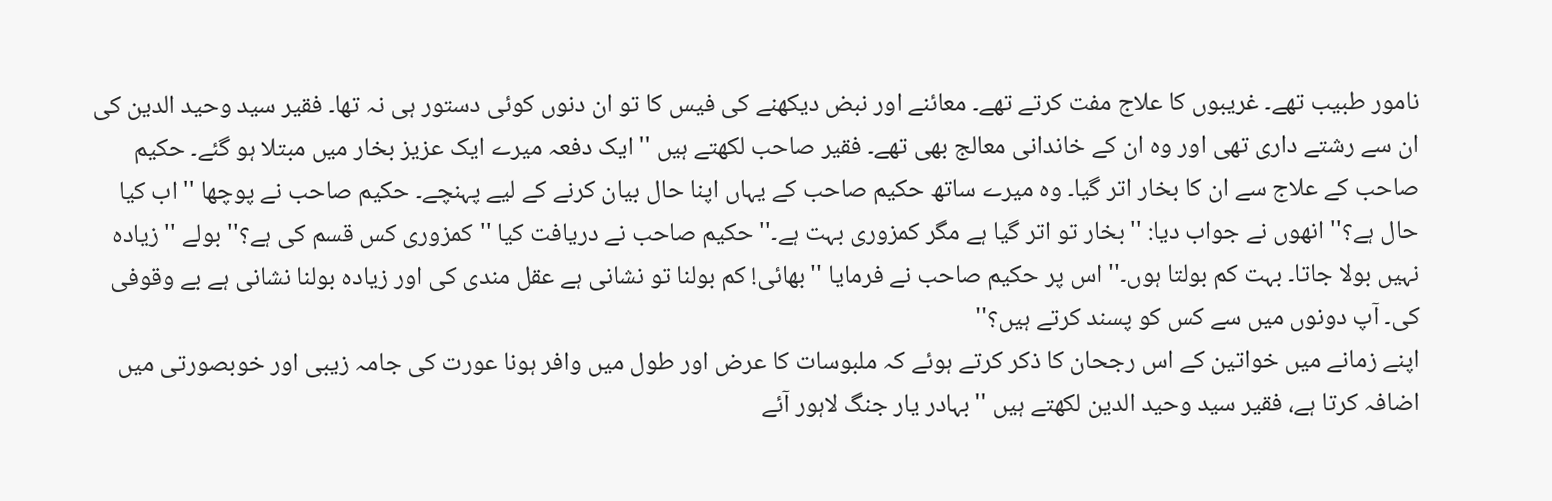نامور طبیب تھے۔ غریبوں کا علاج مفت کرتے تھے۔ معائنے اور نبض دیکھنے کی فیس کا تو ان دنوں کوئی دستور ہی نہ تھا۔ فقیر سید وحید الدین کی ان سے رشتے داری تھی اور وہ ان کے خاندانی معالج بھی تھے۔ فقیر صاحب لکھتے ہیں ''ایک دفعہ میرے ایک عزیز بخار میں مبتلا ہو گئے۔ حکیم صاحب کے علاج سے ان کا بخار اتر گیا۔ وہ میرے ساتھ حکیم صاحب کے یہاں اپنا حال بیان کرنے کے لیے پہنچے۔ حکیم صاحب نے پوچھا ''اب کیا حال ہے؟'' انھوں نے جواب دیا: ''بخار تو اتر گیا ہے مگر کمزوری بہت ہے۔'' حکیم صاحب نے دریافت کیا ''کمزوری کس قسم کی ہے؟'' بولے ''زیادہ نہیں بولا جاتا۔ بہت کم بولتا ہوں۔'' اس پر حکیم صاحب نے فرمایا ''بھائی! کم بولنا تو نشانی ہے عقل مندی کی اور زیادہ بولنا نشانی ہے بے وقوفی کی۔ آپ دونوں میں سے کس کو پسند کرتے ہیں؟''
اپنے زمانے میں خواتین کے اس رجحان کا ذکر کرتے ہوئے کہ ملبوسات کا عرض اور طول میں وافر ہونا عورت کی جامہ زیبی اور خوبصورتی میں اضافہ کرتا ہے، فقیر سید وحید الدین لکھتے ہیں ''بہادر یار جنگ لاہور آئے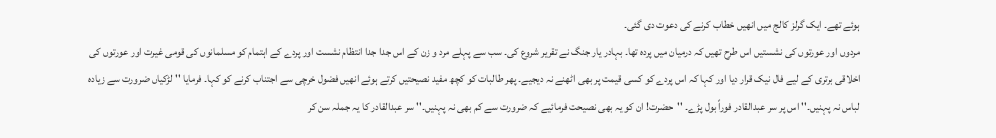ہوئے تھے۔ ایک گرلز کالج میں انھیں خطاب کرنے کی دعوت دی گئی۔
مردوں اور عورتوں کی نشستیں اس طرح تھیں کہ درمیان میں پردہ تھا۔ بہادر یار جنگ نے تقریر شروع کی۔ سب سے پہلے مرد و زن کے اس جدا جدا انتظام نشست اور پردے کے اہتمام کو مسلمانوں کی قومی غیرت اور عورتوں کی اخلاقی برتری کے لیے فال نیک قرار دیا اور کہا کہ اس پردے کو کسی قیمت پر بھی اٹھنے نہ دیجیے۔ پھر طالبات کو کچھ مفید نصیحتیں کرتے ہوئے انھیں فضول خرچی سے اجتناب کرنے کو کہا۔ فرمایا ''لڑکیاں ضرورت سے زیادہ لباس نہ پہنیں۔'' اس پر سر عبدالقادر فوراً بول پڑے۔ ''حضرت! ان کو یہ بھی نصیحت فرمائیے کہ ضرورت سے کم بھی نہ پہنیں۔'' سر عبدالقادر کا یہ جملہ سن کر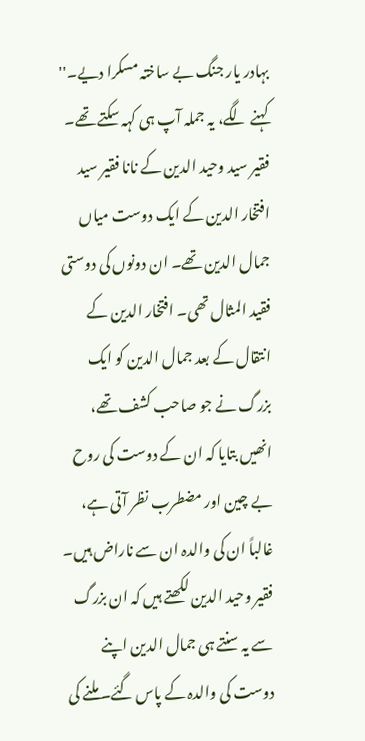بہادر یار جنگ بے ساختہ مسکرا دیے۔'' کہنے لگے، یہ جملہ آپ ہی کہہ سکتے تھے۔
فقیر سید وحید الدین کے نانا فقیر سید افتخار الدین کے ایک دوست میاں جمال الدین تھے۔ ان دونوں کی دوستی فقید المثال تھی۔ افتخار الدین کے انتقال کے بعد جمال الدین کو ایک بزرگ نے جو صاحب کشف تھے، انھیں بتایا کہ ان کے دوست کی روح بے چین اور مضطرب نظر آتی ہے، غالباً ان کی والدہ ان سے ناراض ہیں۔ فقیر وحید الدین لکھتے ہیں کہ ان بزرگ سے یہ سنتے ہی جمال الدین اپنے دوست کی والدہ کے پاس گئے۔ ملنے کی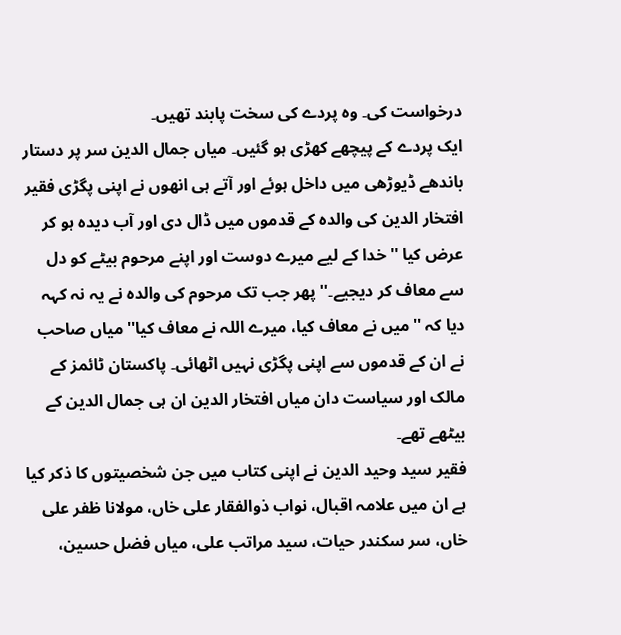درخواست کی۔ وہ پردے کی سخت پابند تھیں۔
ایک پردے کے پیچھے کھڑی ہو گئیں۔ میاں جمال الدین سر پر دستار باندھے ڈیوڑھی میں داخل ہوئے اور آتے ہی انھوں نے اپنی پگڑی فقیر افتخار الدین کی والدہ کے قدموں میں ڈال دی اور آب دیدہ ہو کر عرض کیا ''خدا کے لیے میرے دوست اور اپنے مرحوم بیٹے کو دل سے معاف کر دیجیے۔'' پھر جب تک مرحوم کی والدہ نے یہ نہ کہہ دیا کہ ''میں نے معاف کیا، میرے اللہ نے معاف کیا'' میاں صاحب نے ان کے قدموں سے اپنی پگڑی نہیں اٹھائی۔ پاکستان ٹائمز کے مالک اور سیاست دان میاں افتخار الدین ان ہی جمال الدین کے بیٹھے تھے۔
فقیر سید وحید الدین نے اپنی کتاب میں جن شخصیتوں کا ذکر کیا ہے ان میں علامہ اقبال، نواب ذوالفقار علی خاں، مولانا ظفر علی خاں، سر سکندر حیات، سید مراتب علی، میاں فضل حسین،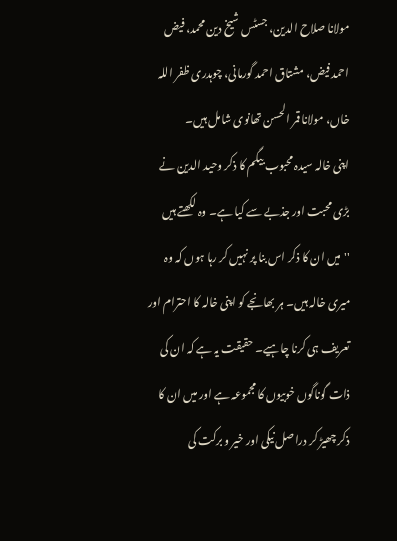مولانا صلاح الدین، جسٹس شیخ دین محمد، فیض احمد فیض، مشتاق احمد گورمانی، چوہدری ظفر اللہ خاں، مولانا قمر الحسن تھانوی شامل ہیں۔
اپنی خالہ سیدہ محبوب بیگم کا ذکر وحید الدین نے بڑی محبت اور جذبے سے کیا ہے۔ وہ لکھتے ہیں ''میں ان کا ذکر اس بنا پر نہیں کر رہا ہوں کہ وہ میری خالہ ہیں۔ ہر بھانجے کو اپنی خالہ کا احترام اور تعریف ہی کرنا چاہیے۔ حقیقت یہ ہے کہ ان کی ذات گوناگوں خوبیوں کا مجموعہ ہے اور میں ان کا ذکر چھیڑ کر دراصل نیکی اور خیر و برکت کی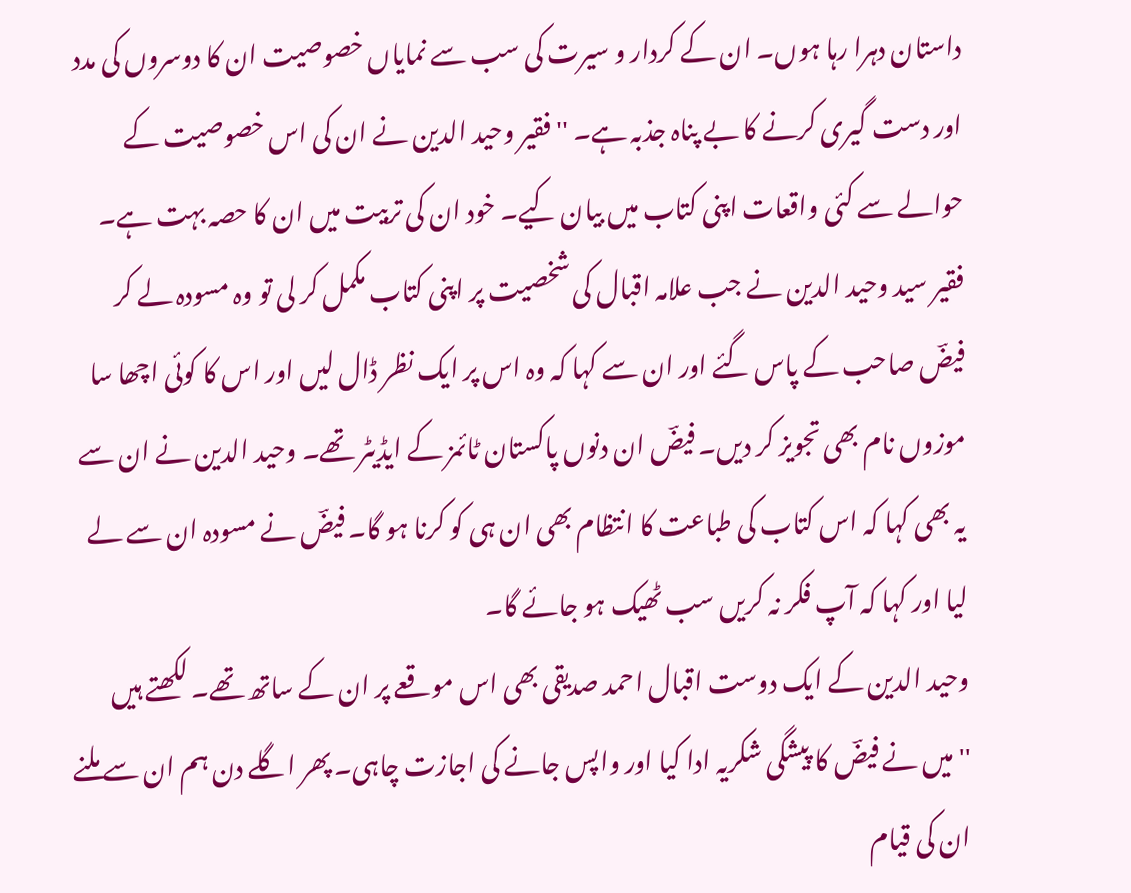داستان دہرا رہا ہوں۔ ان کے کردار و سیرت کی سب سے نمایاں خصوصیت ان کا دوسروں کی مدد اور دست گیری کرنے کا بے پناہ جذبہ ہے۔ ''فقیر وحید الدین نے ان کی اس خصوصیت کے حوالے سے کئی واقعات اپنی کتاب میں بیان کیے۔ خود ان کی تربیت میں ان کا حصہ بہت ہے۔
فقیر سید وحید الدین نے جب علامہ اقبال کی شخصیت پر اپنی کتاب مکمل کر لی تو وہ مسودہ لے کر فیضؔ صاحب کے پاس گئے اور ان سے کہا کہ وہ اس پر ایک نظر ڈال لیں اور اس کا کوئی اچھا سا موزوں نام بھی تجویز کر دیں۔ فیضؔ ان دنوں پاکستان ٹائمز کے ایڈیٹر تھے۔ وحید الدین نے ان سے یہ بھی کہا کہ اس کتاب کی طباعت کا انتظام بھی ان ہی کو کرنا ہو گا۔ فیضؔ نے مسودہ ان سے لے لیا اور کہا کہ آپ فکر نہ کریں سب ٹھیک ہو جائے گا۔
وحید الدین کے ایک دوست اقبال احمد صدیقی بھی اس موقعے پر ان کے ساتھ تھے۔ لکھتے ہیں ''میں نے فیضؔ کا پیشگی شکریہ ادا کیا اور واپس جانے کی اجازت چاہی۔ پھر اگلے دن ہم ان سے ملنے ان کی قیام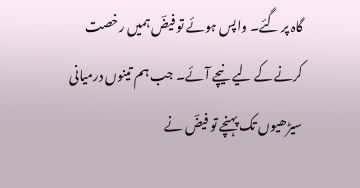گاہ پر گئے۔ واپس ہوئے تو فیضؔ ہمیں رخصت کرنے کے لیے نیچے آئے۔ جب ہم تینوں درمیانی سیڑھیوں تک پہنچے تو فیضؔ نے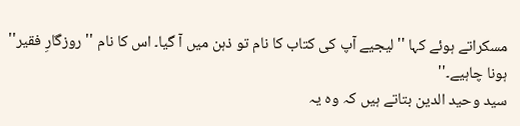مسکراتے ہوئے کہا ''لیجیے آپ کی کتاب کا نام تو ذہن میں آ گیا۔ اس کا نام ''روزگارِ فقیر'' ہونا چاہیے۔''
سید وحید الدین بتاتے ہیں کہ وہ یہ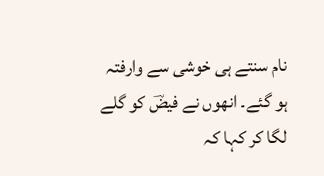نام سنتے ہی خوشی سے وارفتہ ہو گئے۔ انھوں نے فیضؔ کو گلے لگا کر کہا کہ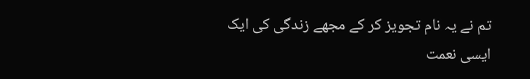تم نے یہ نام تجویز کر کے مجھے زندگی کی ایک ایسی نعمت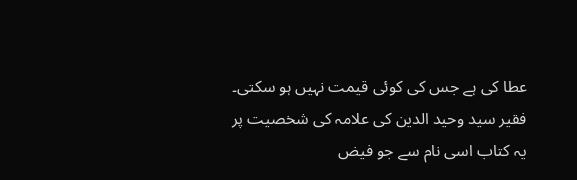عطا کی ہے جس کی کوئی قیمت نہیں ہو سکتی۔
فقیر سید وحید الدین کی علامہ کی شخصیت پر یہ کتاب اسی نام سے جو فیض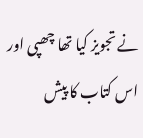نے تجویز کیا تھا چھپی اور اس کتاب کا پیش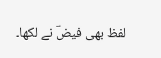لفظ بھی فیضؔ نے لکھا۔